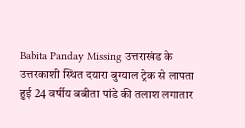Babita Panday Missing उत्तराखंड के उत्तरकाशी स्थित दयारा बुग्याल ट्रेक से लापता हुई 24 वर्षीय बबीता पांडे की तलाश लगातार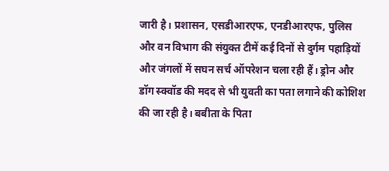जारी है। प्रशासन, एसडीआरएफ, एनडीआरएफ, पुलिस और वन विभाग की संयुक्त टीमें कई दिनों से दुर्गम पहाड़ियों और जंगलों में सघन सर्च ऑपरेशन चला रही हैं। ड्रोन और डॉग स्क्वॉड की मदद से भी युवती का पता लगाने की कोशिश की जा रही है। बबीता के पिता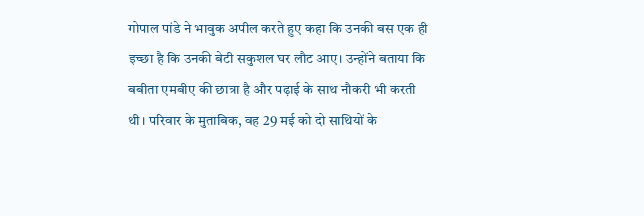गोपाल पांडे ने भावुक अपील करते हुए कहा कि उनकी बस एक ही इच्छा है कि उनकी बेटी सकुशल घर लौट आए। उन्होंने बताया कि बबीता एमबीए की छात्रा है और पढ़ाई के साथ नौकरी भी करती थी। परिवार के मुताबिक, वह 29 मई को दो साथियों के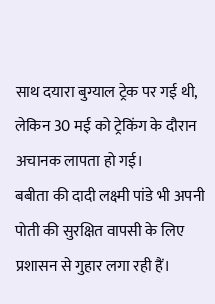साथ दयारा बुग्याल ट्रेक पर गई थी, लेकिन 30 मई को ट्रेकिंग के दौरान अचानक लापता हो गई।
बबीता की दादी लक्ष्मी पांडे भी अपनी पोती की सुरक्षित वापसी के लिए प्रशासन से गुहार लगा रही हैं।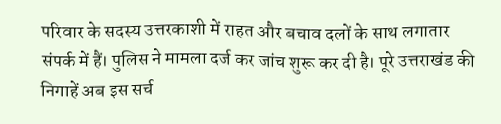परिवार के सदस्य उत्तरकाशी में राहत और बचाव दलों के साथ लगातार संपर्क में हैं। पुलिस ने मामला दर्ज कर जांच शुरू कर दी है। पूरे उत्तराखंड की निगाहें अब इस सर्च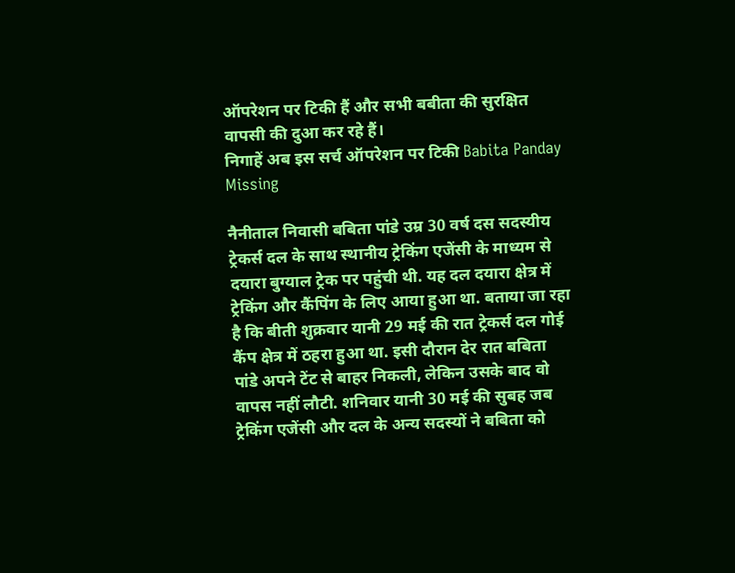ऑपरेशन पर टिकी हैं और सभी बबीता की सुरक्षित वापसी की दुआ कर रहे हैं।
निगाहें अब इस सर्च ऑपरेशन पर टिकी Babita Panday Missing

नैनीताल निवासी बबिता पांडे उम्र 30 वर्ष दस सदस्यीय ट्रेकर्स दल के साथ स्थानीय ट्रेकिंग एजेंसी के माध्यम से दयारा बुग्याल ट्रेक पर पहुंची थी. यह दल दयारा क्षेत्र में ट्रेकिंग और कैंपिंग के लिए आया हुआ था. बताया जा रहा है कि बीती शुक्रवार यानी 29 मई की रात ट्रेकर्स दल गोई कैंप क्षेत्र में ठहरा हुआ था. इसी दौरान देर रात बबिता पांडे अपने टेंट से बाहर निकली, लेकिन उसके बाद वो वापस नहीं लौटी. शनिवार यानी 30 मई की सुबह जब ट्रेकिंग एजेंसी और दल के अन्य सदस्यों ने बबिता को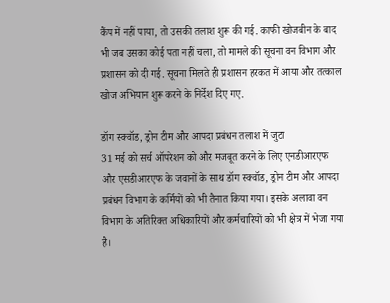कैंप में नहीं पाया, तो उसकी तलाश शुरू की गई. काफी खोजबीन के बाद भी जब उसका कोई पता नहीं चला, तो मामले की सूचना वन विभाग और प्रशासन को दी गई. सूचना मिलते ही प्रशासन हरकत में आया और तत्काल खोज अभियान शुरू करने के निर्देश दिए गए.

डॉग स्क्वॉड, ड्रोन टीम और आपदा प्रबंधन तलाश में जुटा
31 मई को सर्च ऑपरेशन को और मजबूत करने के लिए एनडीआरएफ और एसडीआरएफ के जवानों के साथ डॉग स्क्वॉड, ड्रोन टीम और आपदा प्रबंधन विभाग के कर्मियों को भी तैनात किया गया। इसके अलावा वन विभाग के अतिरिक्त अधिकारियों और कर्मचारियों को भी क्षेत्र में भेजा गया है।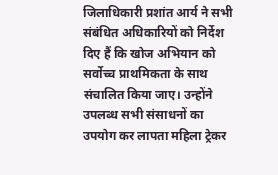जिलाधिकारी प्रशांत आर्य ने सभी संबंधित अधिकारियों को निर्देश दिए हैं कि खोज अभियान को सर्वोच्च प्राथमिकता के साथ संचालित किया जाए। उन्होंने उपलब्ध सभी संसाधनों का उपयोग कर लापता महिला ट्रेकर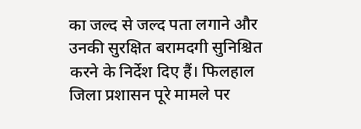का जल्द से जल्द पता लगाने और उनकी सुरक्षित बरामदगी सुनिश्चित करने के निर्देश दिए हैं। फिलहाल जिला प्रशासन पूरे मामले पर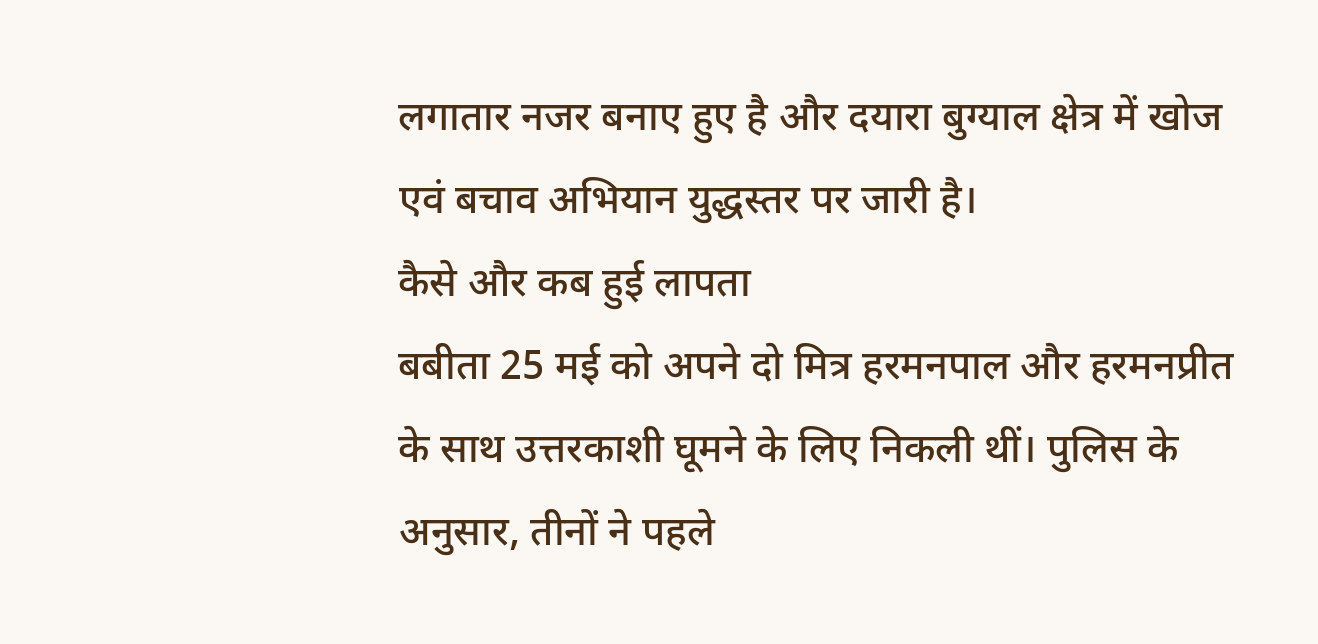लगातार नजर बनाए हुए है और दयारा बुग्याल क्षेत्र में खोज एवं बचाव अभियान युद्धस्तर पर जारी है।
कैसे और कब हुई लापता
बबीता 25 मई को अपने दो मित्र हरमनपाल और हरमनप्रीत के साथ उत्तरकाशी घूमने के लिए निकली थीं। पुलिस के अनुसार, तीनों ने पहले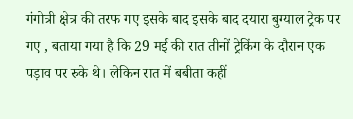गंगोत्री क्षेत्र की तरफ गए इसके बाद इसके बाद दयारा बुग्याल ट्रेक पर गए , बताया गया है कि 29 मई की रात तीनों ट्रेकिंग के दौरान एक पड़ाव पर रुके थे। लेकिन रात में बबीता कहीं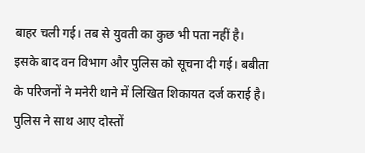बाहर चली गई। तब से युवती का कुछ भी पता नहीं है। इसके बाद वन विभाग और पुलिस को सूचना दी गई। बबीता के परिजनों ने मनेरी थाने में लिखित शिकायत दर्ज कराई है। पुलिस ने साथ आए दोस्तों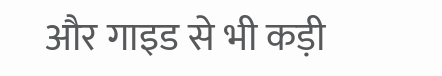और गाइड से भी कड़ी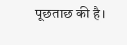पूछताछ की है।